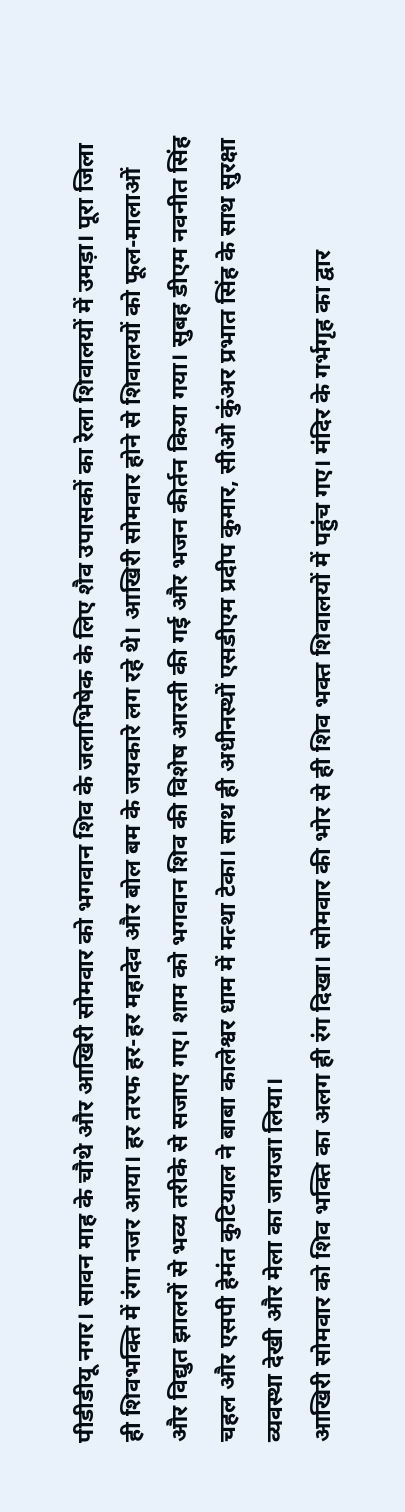पीडीडीयू नगर। सावन माह के चौथे और आखिरी सोमवार को भगवान शिव के जलाभिषेक के लिए शैव उपासकों का रेला शिवालयों में उमड़ा। पूरा जिला ही शिवभक्ति में रंगा नजर आया। हर तरफ हर-हर महादेव और बोल बम के जयकारे लग रहे थे। आखिरी सोमवार होने से शिवालयों को फूल-मालाओं और विद्युत झालरों से भव्य तरीके से सजाए गए। शाम को भगवान शिव की विशेष आरती की गई और भजन कीर्तन किया गया। सुबह डीएम नवनीत सिंह चहल और एसपी हेमंत कुटियाल ने बाबा कालेश्वर धाम में मत्था टेका। साथ ही अधीनस्थों एसडीएम प्रदीप कुमार, सीओ कुंअर प्रभात सिंह के साथ सुरक्षा व्यवस्था देखी और मेला का जायजा लिया।
आखिरी सोमवार को शिव भक्ति का अलग ही रंग दिखा। सोमवार की भोर से ही शिव भक्त शिवालयों में पहुंच गए। मंदिर के गर्भगृह का द्वार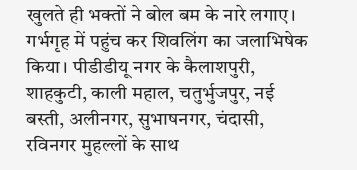खुलते ही भक्तों ने बोल बम के नारे लगाए। गर्भगृह में पहुंच कर शिवलिंग का जलाभिषेक किया। पीडीडीयू नगर के कैलाशपुरी, शाहकुटी, काली महाल, चतुर्भुजपुर, नई बस्ती, अलीनगर, सुभाषनगर, चंदासी, रविनगर मुहल्लों के साथ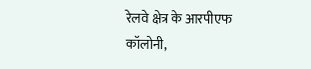रेलवे क्षेत्र के आरपीएफ कॉलोनी,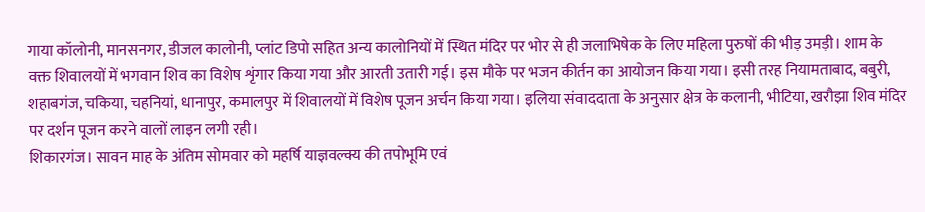गाया कॉलोनी, मानसनगर, डीजल कालोनी, प्लांट डिपो सहित अन्य कालोनियों में स्थित मंदिर पर भोर से ही जलाभिषेक के लिए महिला पुरुषों की भीड़ उमड़ी। शाम के वक्त शिवालयों में भगवान शिव का विशेष शृंगार किया गया और आरती उतारी गई। इस मौके पर भजन कीर्तन का आयोजन किया गया। इसी तरह नियामताबाद, बबुरी, शहाबगंज, चकिया, चहनियां, धानापुर, कमालपुर में शिवालयों में विशेष पूजन अर्चन किया गया। इलिया संवाददाता के अनुसार क्षेत्र के कलानी, भीटिया, खरौझा शिव मंदिर पर दर्शन पूजन करने वालों लाइन लगी रही।
शिकारगंज। सावन माह के अंतिम सोमवार को महर्षि याज्ञवल्क्य की तपोभूमि एवं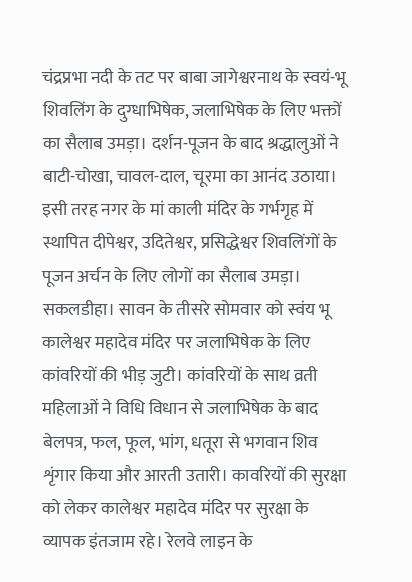चंद्रप्रभा नदी के तट पर बाबा जागेश्वरनाथ के स्वयं-भू शिवलिंग के दुग्धाभिषेक, जलाभिषेक के लिए भक्तों का सैलाब उमड़ा। दर्शन-पूजन के बाद श्रद्धालुओं ने बाटी-चोखा, चावल-दाल, चूरमा का आनंद उठाया। इसी तरह नगर के मां काली मंदिर के गर्भगृह में स्थापित दीपेश्वर, उदितेश्वर, प्रसिद्धेश्वर शिवलिंगों के पूजन अर्चन के लिए लोगों का सैलाब उमड़ा।
सकलडीहा। सावन के तीसरे सोमवार को स्वंय भू कालेश्वर महादेव मंदिर पर जलाभिषेक के लिए कांवरियों की भीड़ जुटी। कांवरियों के साथ व्रती महिलाओं ने विधि विधान से जलाभिषेक के बाद बेलपत्र, फल, फूल, भांग, धतूरा से भगवान शिव शृंगार किया और आरती उतारी। कावरियों की सुरक्षा को लेकर कालेश्वर महादेव मंदिर पर सुरक्षा के व्यापक इंतजाम रहे। रेलवे लाइन के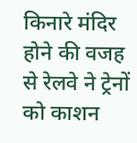किनारे मंदिर होने की वजह से रेलवे ने ट्रेनों को काशन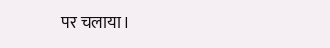पर चलाया।